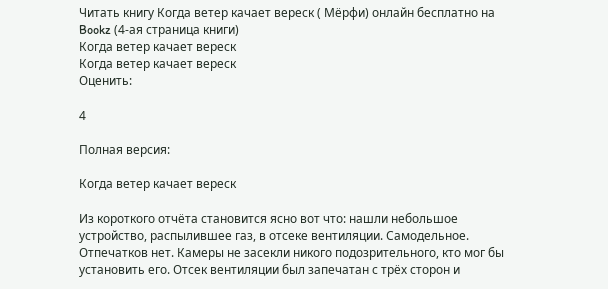Читать книгу Когда ветер качает вереск ( Мёрфи) онлайн бесплатно на Bookz (4-ая страница книги)
Когда ветер качает вереск
Когда ветер качает вереск
Оценить:

4

Полная версия:

Когда ветер качает вереск

Из короткого отчёта становится ясно вот что: нашли небольшое устройство, распылившее газ, в отсеке вентиляции. Самодельное. Отпечатков нет. Камеры не засекли никого подозрительного, кто мог бы установить его. Отсек вентиляции был запечатан с трёх сторон и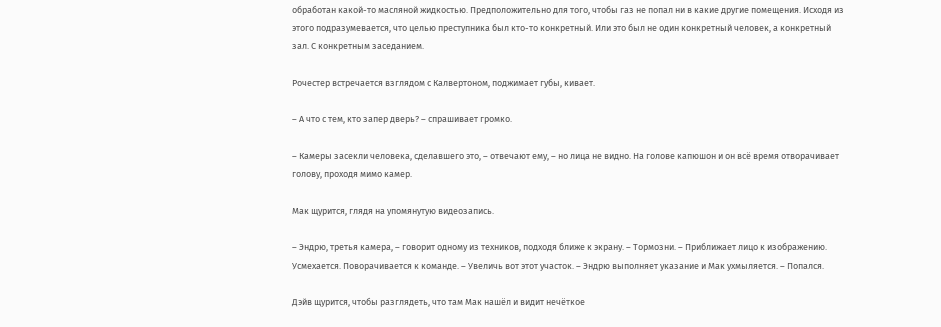обработан какой-то масляной жидкостью. Предположительно для того, чтобы газ не попал ни в какие другие помещения. Исходя из этого подразумевается, что целью преступника был кто-то конкретный. Или это был не один конкретный человек, а конкретный зал. С конкретным заседанием.

Рочестер встречается взглядом с Калвертоном, поджимает губы, кивает.

– А что с тем, кто запер дверь? – спрашивает громко.

– Камеры засекли человека, сделавшего это, – отвечают ему, – но лица не видно. На голове капюшон и он всё время отворачивает голову, проходя мимо камер.

Мак щурится, глядя на упомянутую видеозапись.

– Эндрю, третья камера, – говорит одному из техников, подходя ближе к экрану. – Тормозни. – Приближает лицо к изображению. Усмехается. Поворачивается к команде. – Увеличь вот этот участок. – Эндрю выполняет указание и Мак ухмыляется. – Попался.

Дэйв щурится, чтобы разглядеть, что там Мак нашёл и видит нечёткое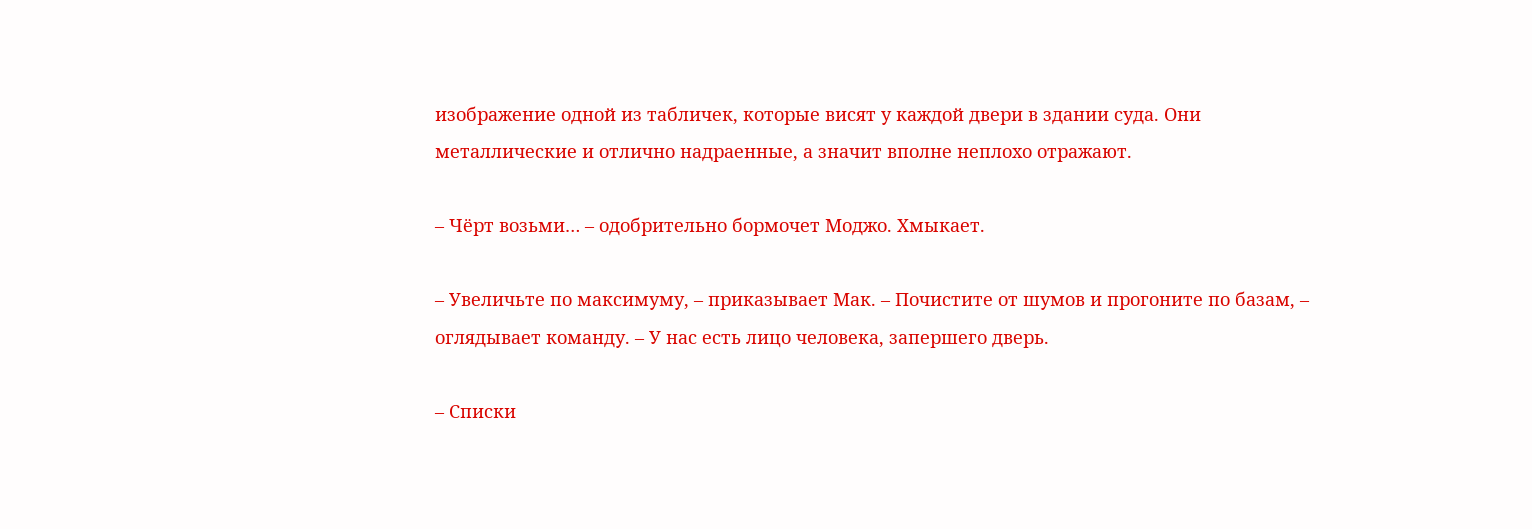изображение одной из табличек, которые висят у каждой двери в здании суда. Они металлические и отлично надраенные, а значит вполне неплохо отражают.

– Чёрт возьми… – одобрительно бормочет Моджо. Хмыкает.

– Увеличьте по максимуму, – приказывает Мак. – Почистите от шумов и прогоните по базам, – оглядывает команду. – У нас есть лицо человека, запершего дверь.

– Списки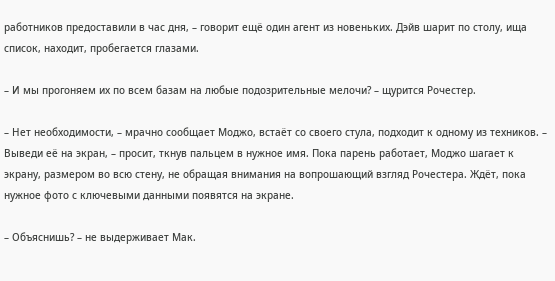работников предоставили в час дня, – говорит ещё один агент из новеньких. Дэйв шарит по столу, ища список, находит, пробегается глазами.

– И мы прогоняем их по всем базам на любые подозрительные мелочи? – щурится Рочестер.

– Нет необходимости, – мрачно сообщает Моджо, встаёт со своего стула, подходит к одному из техников. – Выведи её на экран, – просит, ткнув пальцем в нужное имя. Пока парень работает, Моджо шагает к экрану, размером во всю стену, не обращая внимания на вопрошающий взгляд Рочестера. Ждёт, пока нужное фото с ключевыми данными появятся на экране.

– Объяснишь? – не выдерживает Мак.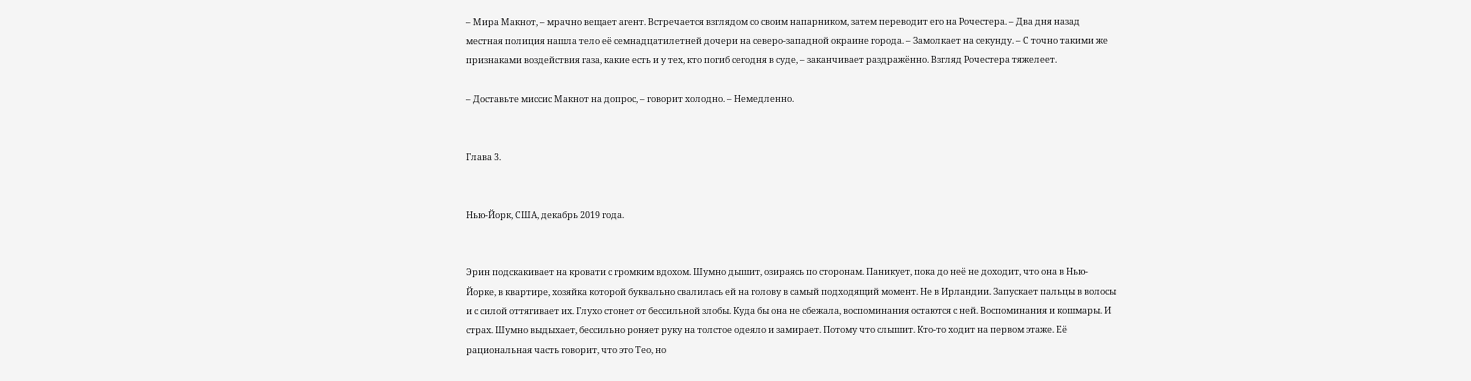– Мира Макнот, – мрачно вещает агент. Встречается взглядом со своим напарником, затем переводит его на Рочестера. – Два дня назад местная полиция нашла тело её семнадцатилетней дочери на северо-западной окраине города. – Замолкает на секунду. – С точно такими же признаками воздействия газа, какие есть и у тех, кто погиб сегодня в суде, – заканчивает раздражённо. Взгляд Рочестера тяжелеет.

– Доставьте миссис Макнот на допрос, – говорит холодно. – Немедленно.


Глава 3.


Нью-Йорк, США, декабрь 2019 года.


Эрин подскакивает на кровати с громким вдохом. Шумно дышит, озираясь по сторонам. Паникует, пока до неё не доходит, что она в Нью-Йорке, в квартире, хозяйка которой буквально свалилась ей на голову в самый подходящий момент. Не в Ирландии. Запускает пальцы в волосы и с силой оттягивает их. Глухо стонет от бессильной злобы. Куда бы она не сбежала, воспоминания остаются с ней. Воспоминания и кошмары. И страх. Шумно выдыхает, бессильно роняет руку на толстое одеяло и замирает. Потому что слышит. Кто-то ходит на первом этаже. Её рациональная часть говорит, что это Тео, но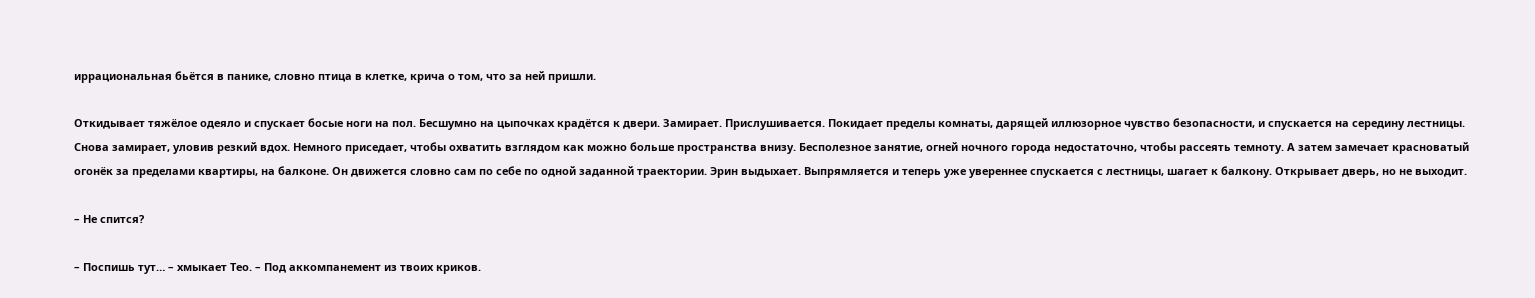иррациональная бьётся в панике, словно птица в клетке, крича о том, что за ней пришли.

Откидывает тяжёлое одеяло и спускает босые ноги на пол. Бесшумно на цыпочках крадётся к двери. Замирает. Прислушивается. Покидает пределы комнаты, дарящей иллюзорное чувство безопасности, и спускается на середину лестницы. Снова замирает, уловив резкий вдох. Немного приседает, чтобы охватить взглядом как можно больше пространства внизу. Бесполезное занятие, огней ночного города недостаточно, чтобы рассеять темноту. А затем замечает красноватый огонёк за пределами квартиры, на балконе. Он движется словно сам по себе по одной заданной траектории. Эрин выдыхает. Выпрямляется и теперь уже увереннее спускается с лестницы, шагает к балкону. Открывает дверь, но не выходит.

– Не спится?

– Поспишь тут… – хмыкает Тео. – Под аккомпанемент из твоих криков.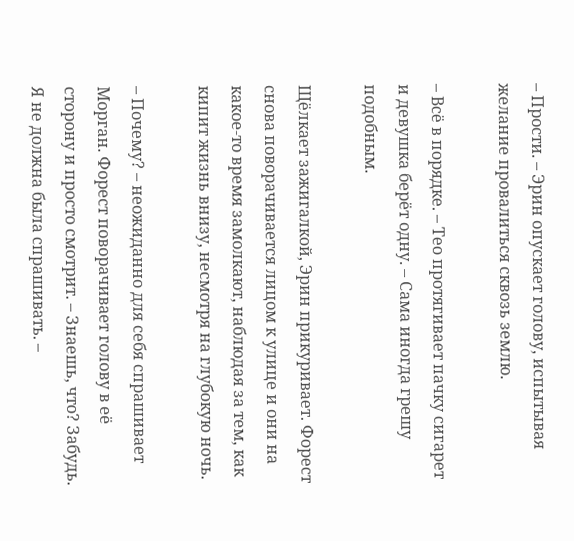– Прости. – Эрин опускает голову, испытывая желание провалиться сквозь землю.

– Всё в порядке. – Тео протягивает пачку сигарет и девушка берёт одну. – Сама иногда грешу подобным.

Щёлкает зажигалкой, Эрин прикуривает. Форест снова поворачивается лицом к улице и они на какое-то время замолкают, наблюдая за тем, как кипит жизнь внизу, несмотря на глубокую ночь.

– Почему? – неожиданно для себя спрашивает Морган. Форест поворачивает голову в её сторону и просто смотрит. – Знаешь, что? Забудь. Я не должна была спрашивать. –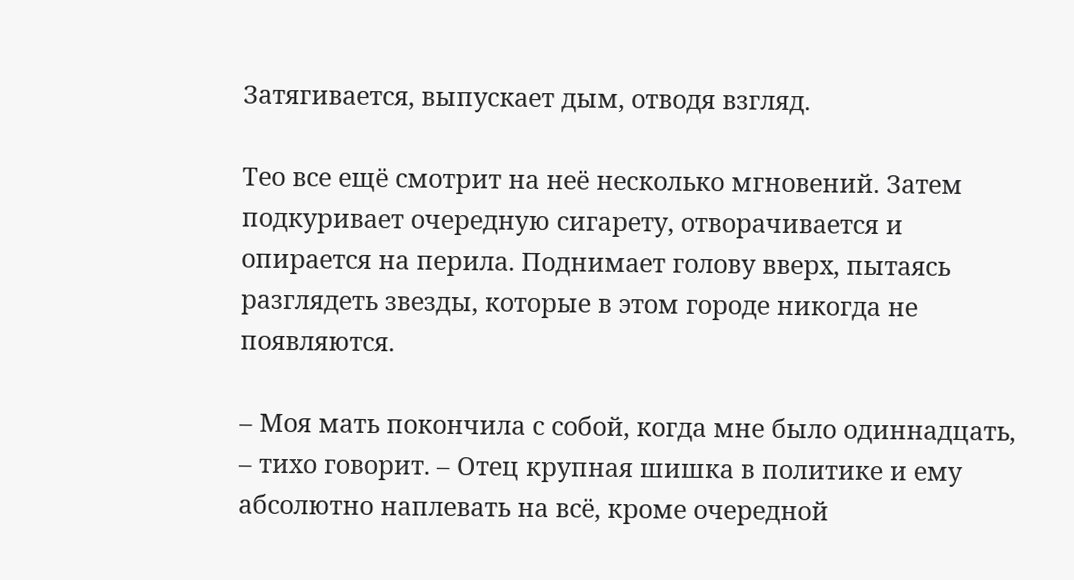Затягивается, выпускает дым, отводя взгляд.

Тео все ещё смотрит на неё несколько мгновений. Затем подкуривает очередную сигарету, отворачивается и опирается на перила. Поднимает голову вверх, пытаясь разглядеть звезды, которые в этом городе никогда не появляются.

– Моя мать покончила с собой, когда мне было одиннадцать, – тихо говорит. – Отец крупная шишка в политике и ему абсолютно наплевать на всё, кроме очередной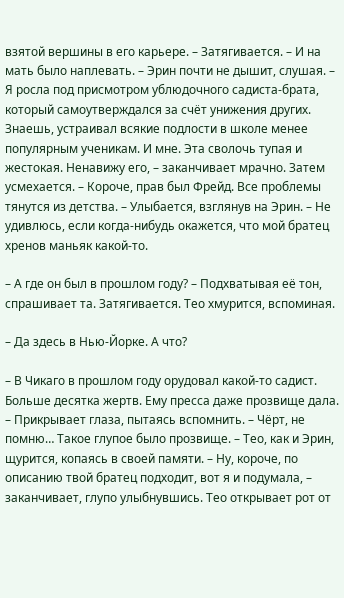взятой вершины в его карьере. – Затягивается. – И на мать было наплевать. – Эрин почти не дышит, слушая. – Я росла под присмотром ублюдочного садиста-брата, который самоутверждался за счёт унижения других. Знаешь, устраивал всякие подлости в школе менее популярным ученикам. И мне. Эта сволочь тупая и жестокая. Ненавижу его, – заканчивает мрачно. Затем усмехается. – Короче, прав был Фрейд. Все проблемы тянутся из детства. – Улыбается, взглянув на Эрин. – Не удивлюсь, если когда-нибудь окажется, что мой братец хренов маньяк какой-то.

– А где он был в прошлом году? – Подхватывая её тон, спрашивает та. Затягивается. Тео хмурится, вспоминая.

– Да здесь в Нью-Йорке. А что?

– В Чикаго в прошлом году орудовал какой-то садист. Больше десятка жертв. Ему пресса даже прозвище дала. – Прикрывает глаза, пытаясь вспомнить. – Чёрт, не помню… Такое глупое было прозвище. – Тео, как и Эрин, щурится, копаясь в своей памяти. – Ну, короче, по описанию твой братец подходит, вот я и подумала, – заканчивает, глупо улыбнувшись. Тео открывает рот от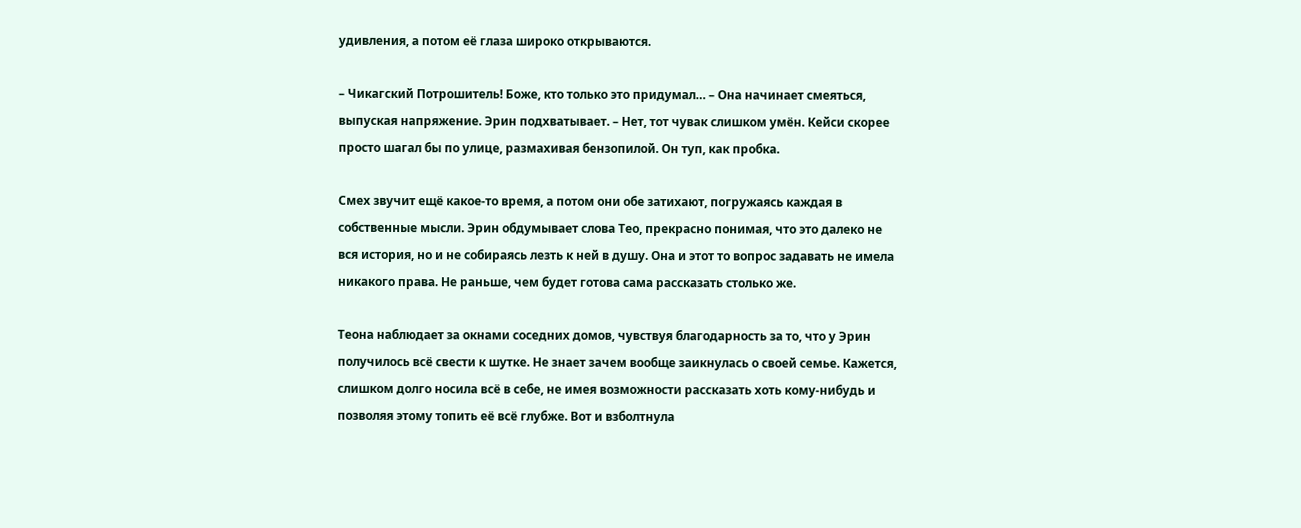удивления, а потом её глаза широко открываются.

– Чикагский Потрошитель! Боже, кто только это придумал… – Она начинает смеяться, выпуская напряжение. Эрин подхватывает. – Нет, тот чувак слишком умён. Кейси скорее просто шагал бы по улице, размахивая бензопилой. Он туп, как пробка.

Смех звучит ещё какое-то время, а потом они обе затихают, погружаясь каждая в собственные мысли. Эрин обдумывает слова Тео, прекрасно понимая, что это далеко не вся история, но и не собираясь лезть к ней в душу. Она и этот то вопрос задавать не имела никакого права. Не раньше, чем будет готова сама рассказать столько же.

Теона наблюдает за окнами соседних домов, чувствуя благодарность за то, что у Эрин получилось всё свести к шутке. Не знает зачем вообще заикнулась о своей семье. Кажется, слишком долго носила всё в себе, не имея возможности рассказать хоть кому-нибудь и позволяя этому топить её всё глубже. Вот и взболтнула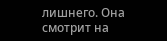лишнего. Она смотрит на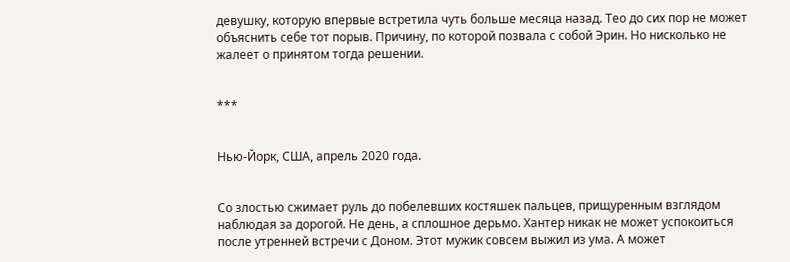девушку, которую впервые встретила чуть больше месяца назад. Тео до сих пор не может объяснить себе тот порыв. Причину, по которой позвала с собой Эрин. Но нисколько не жалеет о принятом тогда решении.


***


Нью-Йорк, США, апрель 2020 года.


Со злостью сжимает руль до побелевших костяшек пальцев, прищуренным взглядом наблюдая за дорогой. Не день, а сплошное дерьмо. Хантер никак не может успокоиться после утренней встречи с Доном. Этот мужик совсем выжил из ума. А может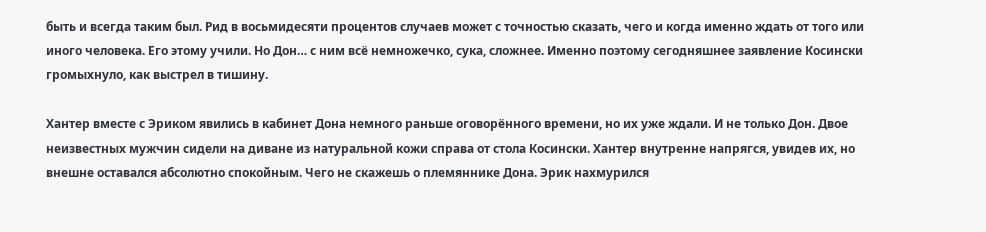быть и всегда таким был. Рид в восьмидесяти процентов случаев может с точностью сказать, чего и когда именно ждать от того или иного человека. Его этому учили. Но Дон… с ним всё немножечко, сука, сложнее. Именно поэтому сегодняшнее заявление Косински громыхнуло, как выстрел в тишину.

Хантер вместе с Эриком явились в кабинет Дона немного раньше оговорённого времени, но их уже ждали. И не только Дон. Двое неизвестных мужчин сидели на диване из натуральной кожи справа от стола Косински. Хантер внутренне напрягся, увидев их, но внешне оставался абсолютно спокойным. Чего не скажешь о племяннике Дона. Эрик нахмурился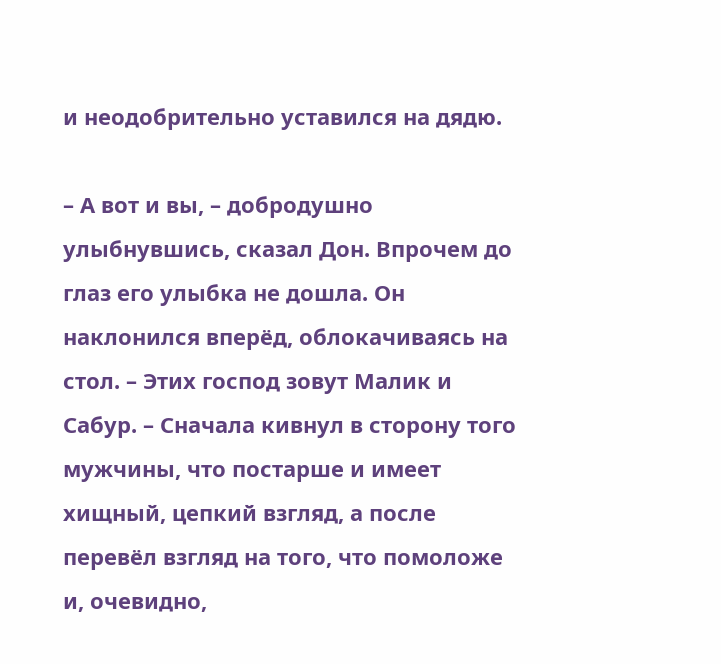и неодобрительно уставился на дядю.

– А вот и вы, – добродушно улыбнувшись, сказал Дон. Впрочем до глаз его улыбка не дошла. Он наклонился вперёд, облокачиваясь на стол. – Этих господ зовут Малик и Сабур. – Сначала кивнул в сторону того мужчины, что постарше и имеет хищный, цепкий взгляд, а после перевёл взгляд на того, что помоложе и, очевидно,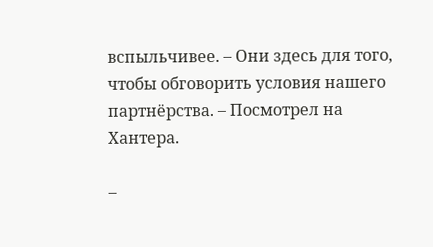вспыльчивее. – Они здесь для того, чтобы обговорить условия нашего партнёрства. – Посмотрел на Хантера.

–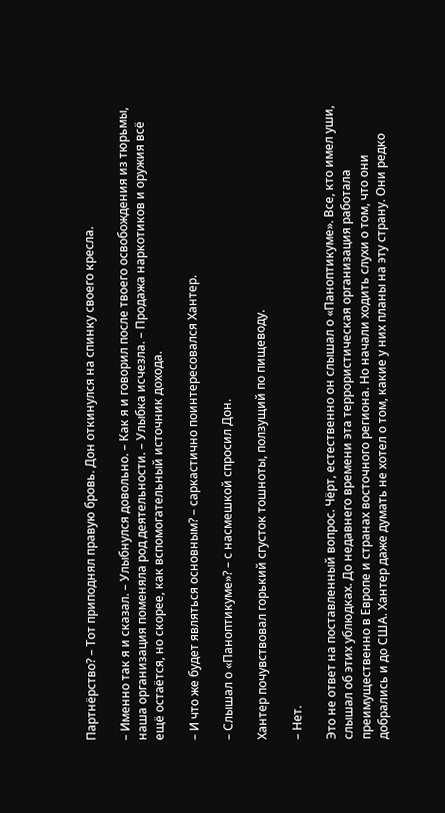Партнёрство? – Тот приподнял правую бровь. Дон откинулся на спинку своего кресла.

– Именно так я и сказал. – Улыбнулся довольно. – Как я и говорил после твоего освобождения из тюрьмы, наша организация поменяла род деятельности. – Улыбка исчезла. – Продажа наркотиков и оружия всё ещё остаётся, но скорее, как вспомогательный источник дохода.

– И что же будет являться основным? – саркастично поинтересовался Хантер.

– Слышал о «Паноптикуме»? – с насмешкой спросил Дон.

Хантер почувствовал горький сгусток тошноты, ползущий по пищеводу.

– Нет.

Это не ответ на поставленный вопрос. Чёрт, естественно он слышал о «Паноптикуме». Все, кто имел уши, слышал об этих ублюдках. До недавнего времени эта террористическая организация работала преимущественно в Европе и странах восточного региона. Но начали ходить слухи о том, что они добрались и до США. Хантер даже думать не хотел о том, какие у них планы на эту страну. Они редко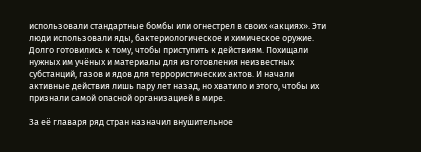использовали стандартные бомбы или огнестрел в своих «акциях». Эти люди использовали яды, бактериологическое и химическое оружие. Долго готовились к тому, чтобы приступить к действиям. Похищали нужных им учёных и материалы для изготовления неизвестных субстанций, газов и ядов для террористических актов. И начали активные действия лишь пару лет назад, но хватило и этого, чтобы их признали самой опасной организацией в мире.

За её главаря ряд стран назначил внушительное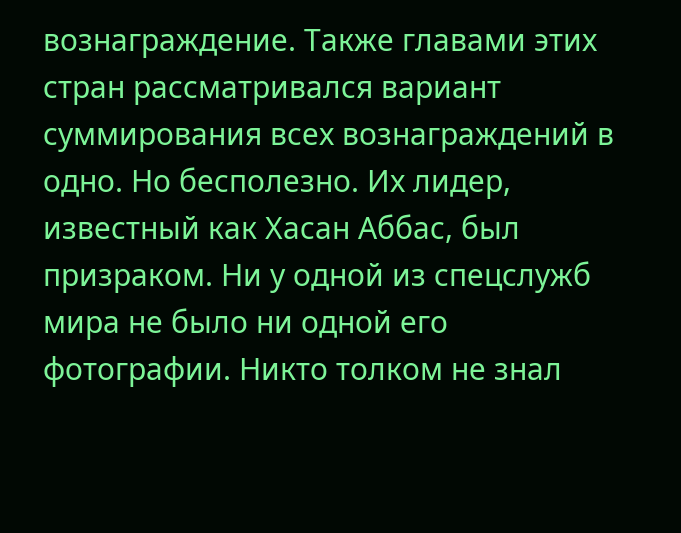вознаграждение. Также главами этих стран рассматривался вариант суммирования всех вознаграждений в одно. Но бесполезно. Их лидер, известный как Хасан Аббас, был призраком. Ни у одной из спецслужб мира не было ни одной его фотографии. Никто толком не знал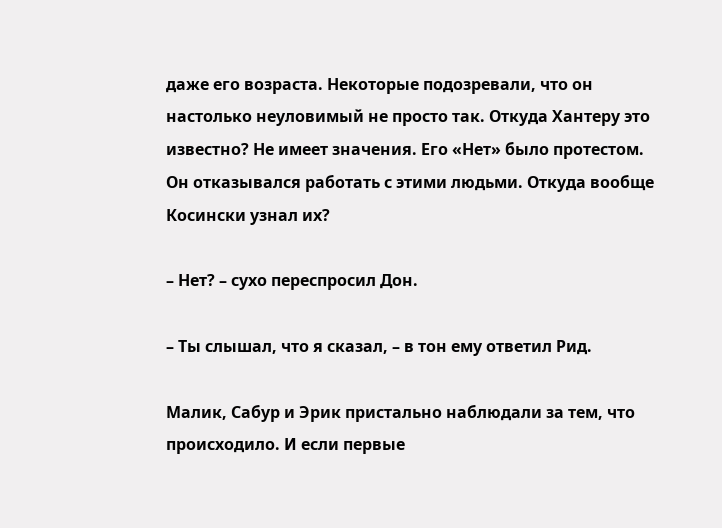даже его возраста. Некоторые подозревали, что он настолько неуловимый не просто так. Откуда Хантеру это известно? Не имеет значения. Его «Нет» было протестом. Он отказывался работать с этими людьми. Откуда вообще Косински узнал их?

– Нет? – сухо переспросил Дон.

– Ты слышал, что я сказал, – в тон ему ответил Рид.

Малик, Сабур и Эрик пристально наблюдали за тем, что происходило. И если первые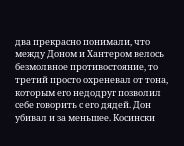два прекрасно понимали, что между Доном и Хантером велось безмолвное противостояние, то третий просто охреневал от тона, которым его недодруг позволил себе говорить с его дядей. Дон убивал и за меньшее. Косински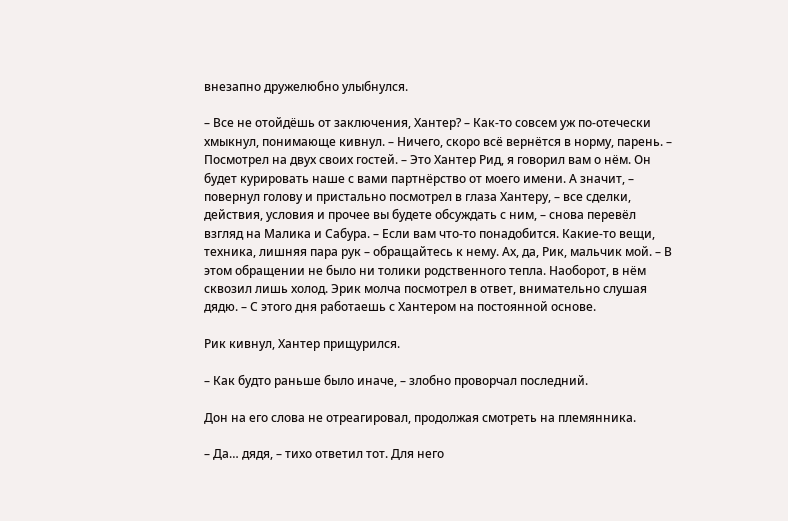внезапно дружелюбно улыбнулся.

– Все не отойдёшь от заключения, Хантер? – Как-то совсем уж по-отечески хмыкнул, понимающе кивнул. – Ничего, скоро всё вернётся в норму, парень. – Посмотрел на двух своих гостей. – Это Хантер Рид, я говорил вам о нём. Он будет курировать наше с вами партнёрство от моего имени. А значит, – повернул голову и пристально посмотрел в глаза Хантеру, – все сделки, действия, условия и прочее вы будете обсуждать с ним, – снова перевёл взгляд на Малика и Сабура. – Если вам что-то понадобится. Какие-то вещи, техника, лишняя пара рук – обращайтесь к нему. Ах, да, Рик, мальчик мой. – В этом обращении не было ни толики родственного тепла. Наоборот, в нём сквозил лишь холод. Эрик молча посмотрел в ответ, внимательно слушая дядю. – С этого дня работаешь с Хантером на постоянной основе.

Рик кивнул, Хантер прищурился.

– Как будто раньше было иначе, – злобно проворчал последний.

Дон на его слова не отреагировал, продолжая смотреть на племянника.

– Да… дядя, – тихо ответил тот. Для него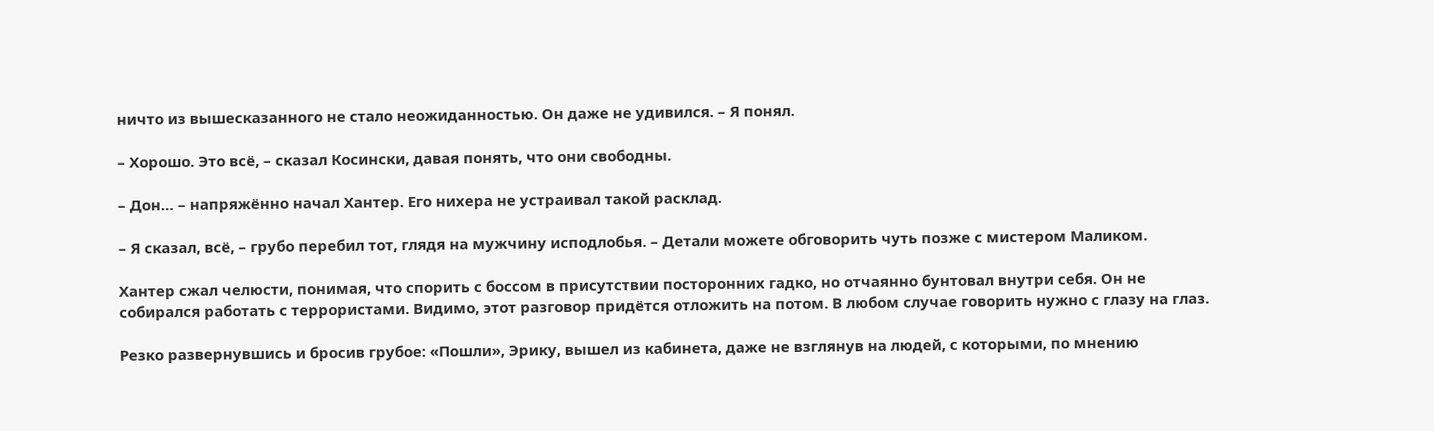ничто из вышесказанного не стало неожиданностью. Он даже не удивился. – Я понял.

– Хорошо. Это всё, – сказал Косински, давая понять, что они свободны.

– Дон… – напряжённо начал Хантер. Его нихера не устраивал такой расклад.

– Я сказал, всё, – грубо перебил тот, глядя на мужчину исподлобья. – Детали можете обговорить чуть позже с мистером Маликом.

Хантер сжал челюсти, понимая, что спорить с боссом в присутствии посторонних гадко, но отчаянно бунтовал внутри себя. Он не собирался работать с террористами. Видимо, этот разговор придётся отложить на потом. В любом случае говорить нужно с глазу на глаз.

Резко развернувшись и бросив грубое: «Пошли», Эрику, вышел из кабинета, даже не взглянув на людей, с которыми, по мнению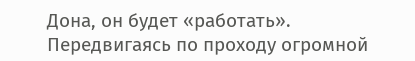Дона, он будет «работать». Передвигаясь по проходу огромной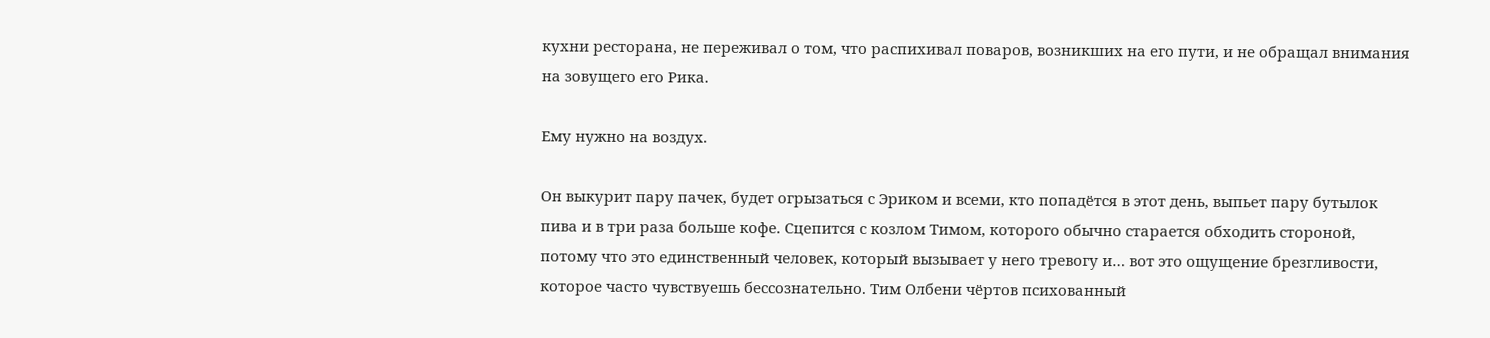кухни ресторана, не переживал о том, что распихивал поваров, возникших на его пути, и не обращал внимания на зовущего его Рика.

Ему нужно на воздух.

Он выкурит пару пачек, будет огрызаться с Эриком и всеми, кто попадётся в этот день, выпьет пару бутылок пива и в три раза больше кофе. Сцепится с козлом Тимом, которого обычно старается обходить стороной, потому что это единственный человек, который вызывает у него тревогу и… вот это ощущение брезгливости, которое часто чувствуешь бессознательно. Тим Олбени чёртов психованный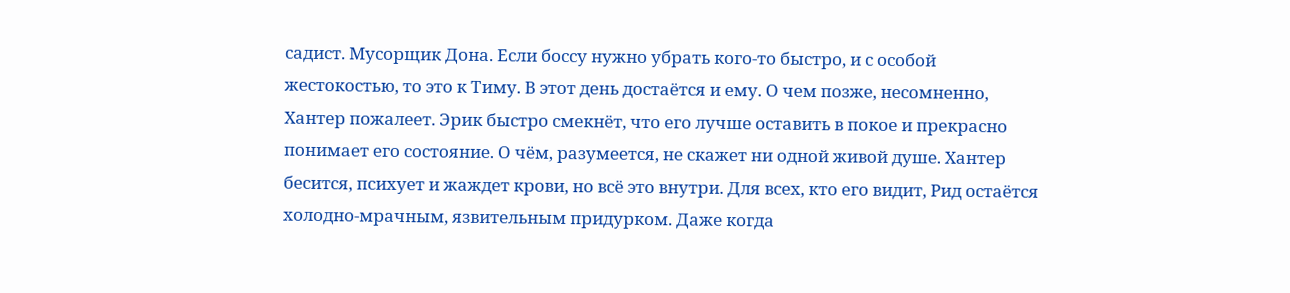садист. Мусорщик Дона. Если боссу нужно убрать кого-то быстро, и с особой жестокостью, то это к Тиму. В этот день достаётся и ему. О чем позже, несомненно, Хантер пожалеет. Эрик быстро смекнёт, что его лучше оставить в покое и прекрасно понимает его состояние. О чём, разумеется, не скажет ни одной живой душе. Хантер бесится, психует и жаждет крови, но всё это внутри. Для всех, кто его видит, Рид остаётся холодно-мрачным, язвительным придурком. Даже когда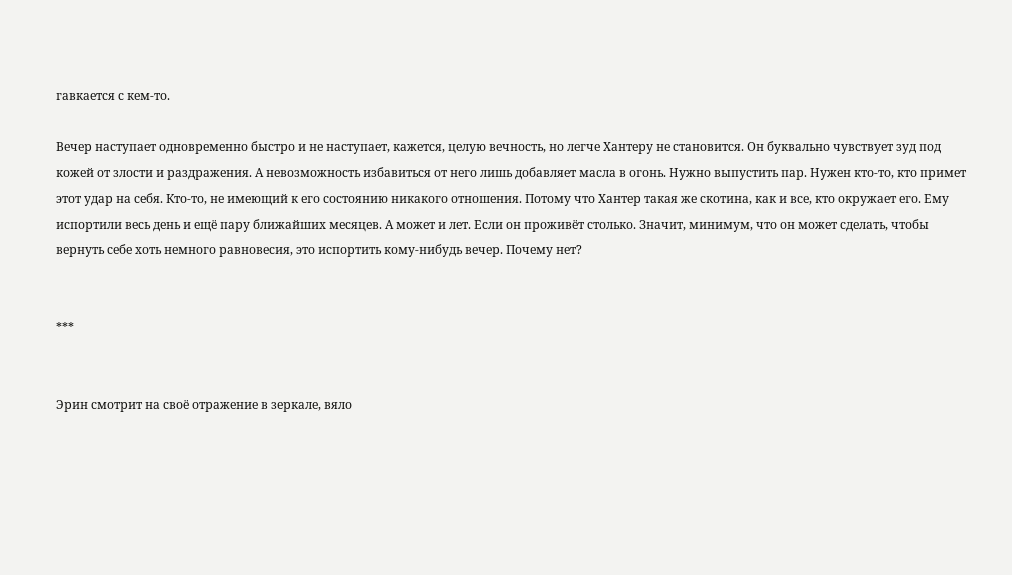гавкается с кем-то.

Вечер наступает одновременно быстро и не наступает, кажется, целую вечность, но легче Хантеру не становится. Он буквально чувствует зуд под кожей от злости и раздражения. А невозможность избавиться от него лишь добавляет масла в огонь. Нужно выпустить пар. Нужен кто-то, кто примет этот удар на себя. Кто-то, не имеющий к его состоянию никакого отношения. Потому что Хантер такая же скотина, как и все, кто окружает его. Ему испортили весь день и ещё пару ближайших месяцев. А может и лет. Если он проживёт столько. Значит, минимум, что он может сделать, чтобы вернуть себе хоть немного равновесия, это испортить кому-нибудь вечер. Почему нет?


***


Эрин смотрит на своё отражение в зеркале, вяло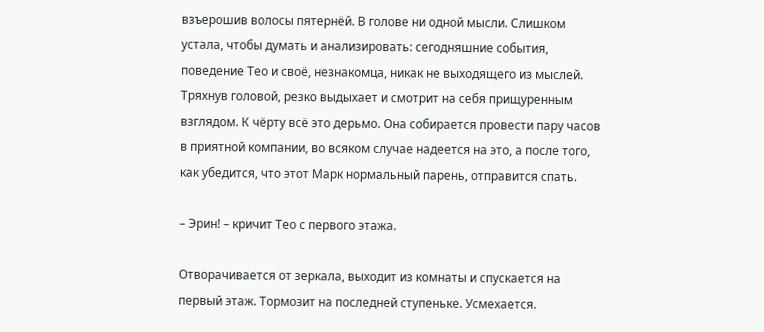взъерошив волосы пятернёй. В голове ни одной мысли. Слишком устала, чтобы думать и анализировать: сегодняшние события, поведение Тео и своё, незнакомца, никак не выходящего из мыслей. Тряхнув головой, резко выдыхает и смотрит на себя прищуренным взглядом. К чёрту всё это дерьмо. Она собирается провести пару часов в приятной компании, во всяком случае надеется на это, а после того, как убедится, что этот Марк нормальный парень, отправится спать.

– Эрин! – кричит Тео с первого этажа.

Отворачивается от зеркала, выходит из комнаты и спускается на первый этаж. Тормозит на последней ступеньке. Усмехается.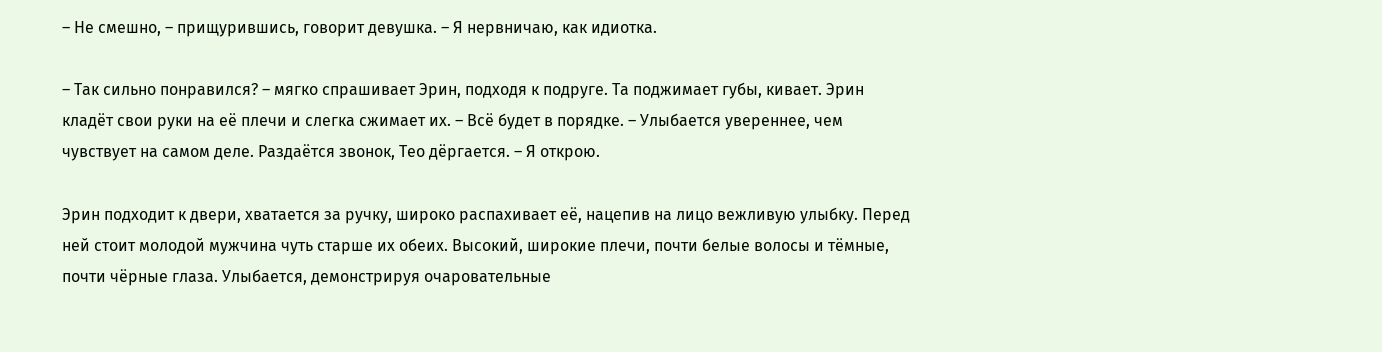– Не смешно, – прищурившись, говорит девушка. – Я нервничаю, как идиотка.

– Так сильно понравился? – мягко спрашивает Эрин, подходя к подруге. Та поджимает губы, кивает. Эрин кладёт свои руки на её плечи и слегка сжимает их. – Всё будет в порядке. – Улыбается увереннее, чем чувствует на самом деле. Раздаётся звонок, Тео дёргается. – Я открою.

Эрин подходит к двери, хватается за ручку, широко распахивает её, нацепив на лицо вежливую улыбку. Перед ней стоит молодой мужчина чуть старше их обеих. Высокий, широкие плечи, почти белые волосы и тёмные, почти чёрные глаза. Улыбается, демонстрируя очаровательные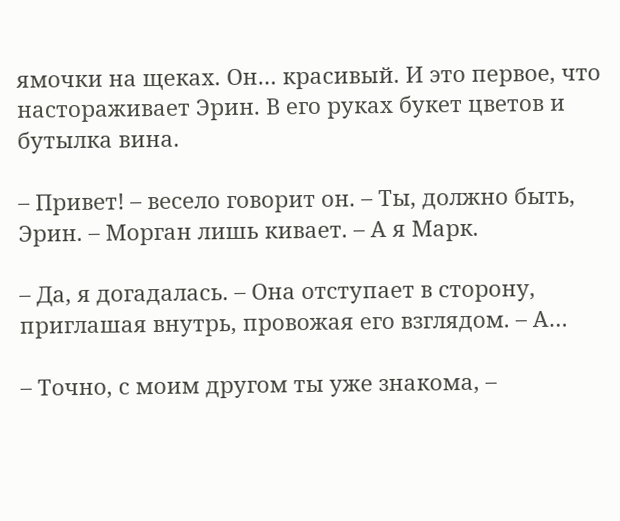ямочки на щеках. Он… красивый. И это первое, что настораживает Эрин. В его руках букет цветов и бутылка вина.

– Привет! – весело говорит он. – Ты, должно быть, Эрин. – Морган лишь кивает. – А я Марк.

– Да, я догадалась. – Она отступает в сторону, приглашая внутрь, провожая его взглядом. – А…

– Точно, с моим другом ты уже знакома, –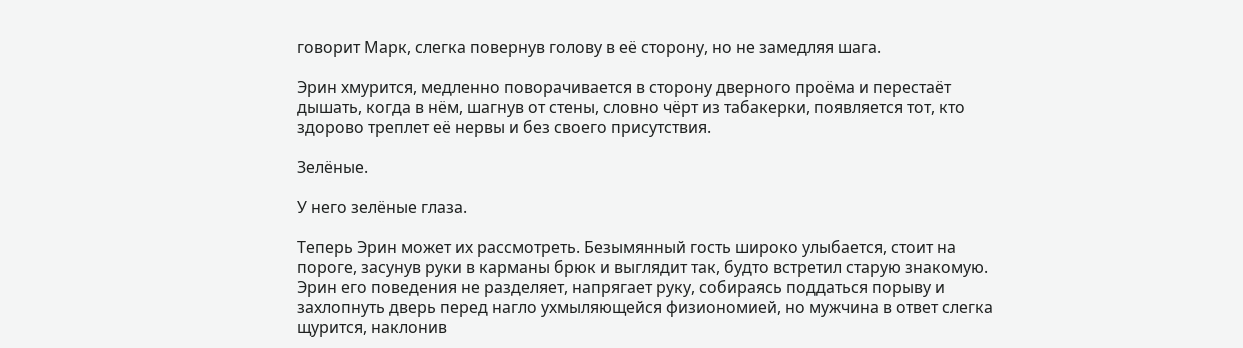говорит Марк, слегка повернув голову в её сторону, но не замедляя шага.

Эрин хмурится, медленно поворачивается в сторону дверного проёма и перестаёт дышать, когда в нём, шагнув от стены, словно чёрт из табакерки, появляется тот, кто здорово треплет её нервы и без своего присутствия.

Зелёные.

У него зелёные глаза.

Теперь Эрин может их рассмотреть. Безымянный гость широко улыбается, стоит на пороге, засунув руки в карманы брюк и выглядит так, будто встретил старую знакомую. Эрин его поведения не разделяет, напрягает руку, собираясь поддаться порыву и захлопнуть дверь перед нагло ухмыляющейся физиономией, но мужчина в ответ слегка щурится, наклонив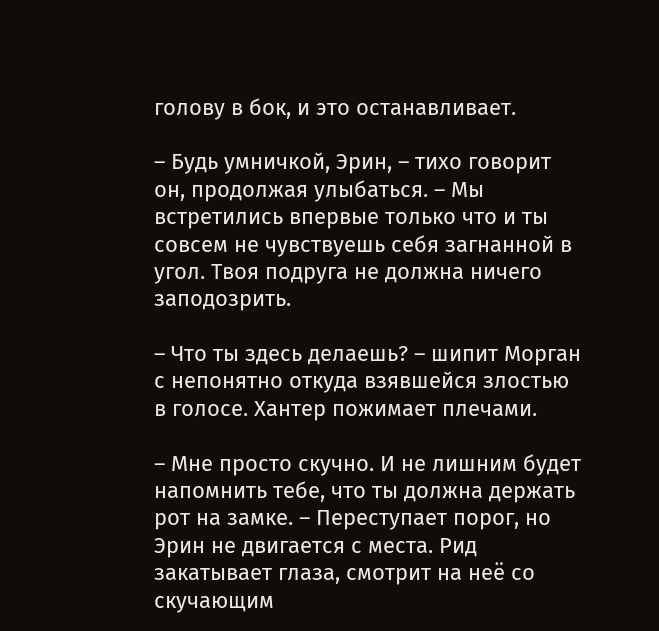голову в бок, и это останавливает.

– Будь умничкой, Эрин, – тихо говорит он, продолжая улыбаться. – Мы встретились впервые только что и ты совсем не чувствуешь себя загнанной в угол. Твоя подруга не должна ничего заподозрить.

– Что ты здесь делаешь? – шипит Морган с непонятно откуда взявшейся злостью в голосе. Хантер пожимает плечами.

– Мне просто скучно. И не лишним будет напомнить тебе, что ты должна держать рот на замке. – Переступает порог, но Эрин не двигается с места. Рид закатывает глаза, смотрит на неё со скучающим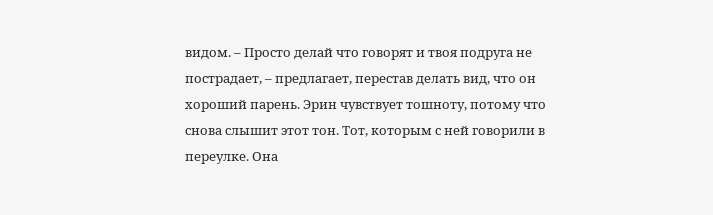видом. – Просто делай что говорят и твоя подруга не пострадает, – предлагает, перестав делать вид, что он хороший парень. Эрин чувствует тошноту, потому что снова слышит этот тон. Тот, которым с ней говорили в переулке. Она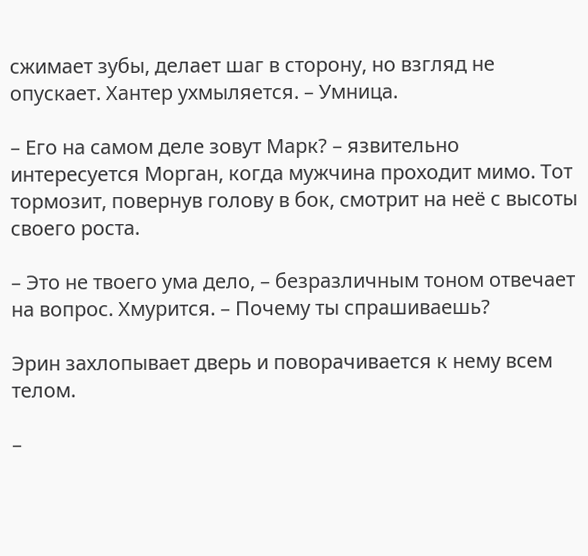сжимает зубы, делает шаг в сторону, но взгляд не опускает. Хантер ухмыляется. – Умница.

– Его на самом деле зовут Марк? – язвительно интересуется Морган, когда мужчина проходит мимо. Тот тормозит, повернув голову в бок, смотрит на неё с высоты своего роста.

– Это не твоего ума дело, – безразличным тоном отвечает на вопрос. Хмурится. – Почему ты спрашиваешь?

Эрин захлопывает дверь и поворачивается к нему всем телом.

–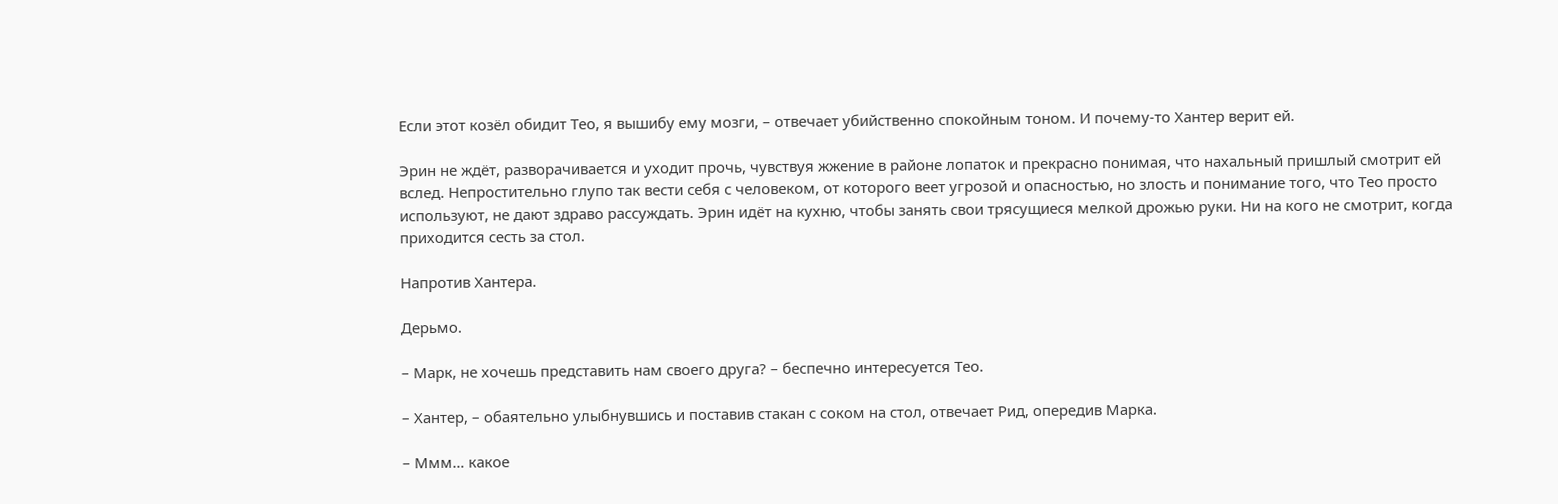Если этот козёл обидит Тео, я вышибу ему мозги, – отвечает убийственно спокойным тоном. И почему-то Хантер верит ей.

Эрин не ждёт, разворачивается и уходит прочь, чувствуя жжение в районе лопаток и прекрасно понимая, что нахальный пришлый смотрит ей вслед. Непростительно глупо так вести себя с человеком, от которого веет угрозой и опасностью, но злость и понимание того, что Тео просто используют, не дают здраво рассуждать. Эрин идёт на кухню, чтобы занять свои трясущиеся мелкой дрожью руки. Ни на кого не смотрит, когда приходится сесть за стол.

Напротив Хантера.

Дерьмо.

– Марк, не хочешь представить нам своего друга? – беспечно интересуется Тео.

– Хантер, – обаятельно улыбнувшись и поставив стакан с соком на стол, отвечает Рид, опередив Марка.

– Ммм… какое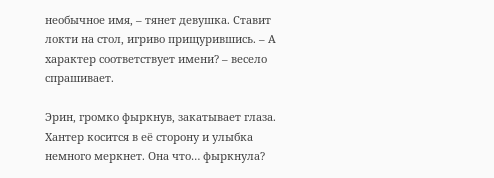необычное имя, – тянет девушка. Ставит локти на стол, игриво прищурившись. – А характер соответствует имени? – весело спрашивает.

Эрин, громко фыркнув, закатывает глаза. Хантер косится в её сторону и улыбка немного меркнет. Она что… фыркнула?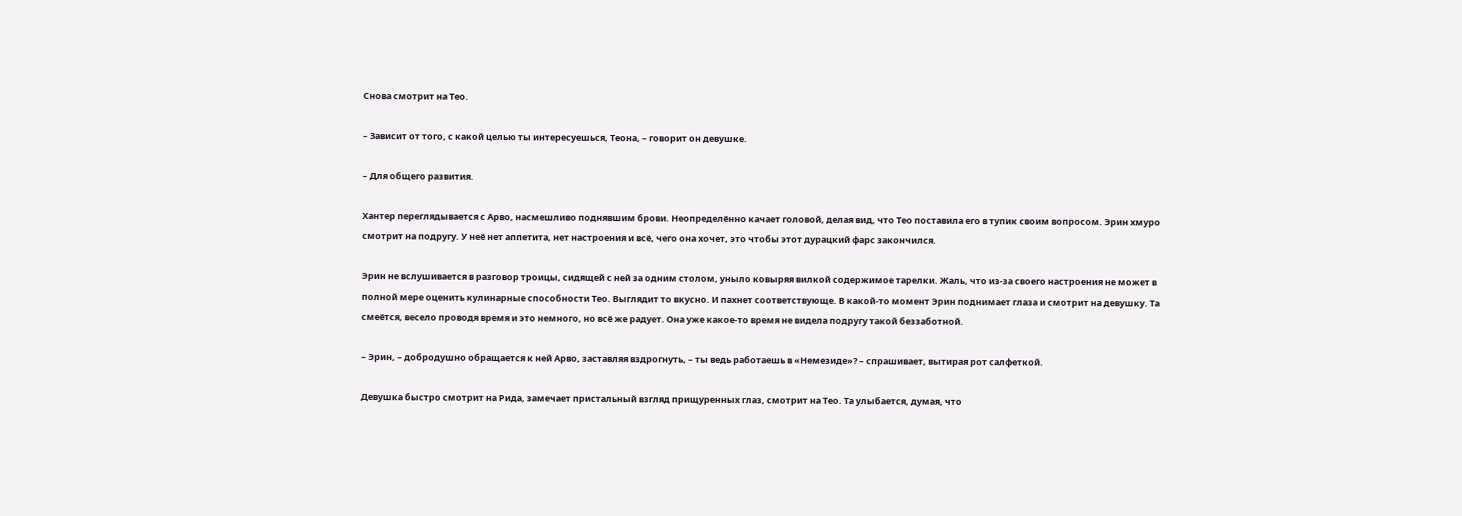Снова смотрит на Тео.

– Зависит от того, с какой целью ты интересуешься, Теона, – говорит он девушке.

– Для общего развития.

Хантер переглядывается с Арво, насмешливо поднявшим брови. Неопределённо качает головой, делая вид, что Тео поставила его в тупик своим вопросом. Эрин хмуро смотрит на подругу. У неё нет аппетита, нет настроения и всё, чего она хочет, это чтобы этот дурацкий фарс закончился.

Эрин не вслушивается в разговор троицы, сидящей с ней за одним столом, уныло ковыряя вилкой содержимое тарелки. Жаль, что из-за своего настроения не может в полной мере оценить кулинарные способности Тео. Выглядит то вкусно. И пахнет соответствующе. В какой-то момент Эрин поднимает глаза и смотрит на девушку. Та смеётся, весело проводя время и это немного, но всё же радует. Она уже какое-то время не видела подругу такой беззаботной.

– Эрин, – добродушно обращается к ней Арво, заставляя вздрогнуть, – ты ведь работаешь в «Немезиде»? – спрашивает, вытирая рот салфеткой.

Девушка быстро смотрит на Рида, замечает пристальный взгляд прищуренных глаз, смотрит на Тео. Та улыбается, думая, что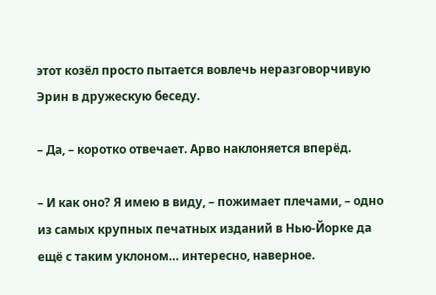этот козёл просто пытается вовлечь неразговорчивую Эрин в дружескую беседу.

– Да, – коротко отвечает. Арво наклоняется вперёд.

– И как оно? Я имею в виду, – пожимает плечами, – одно из самых крупных печатных изданий в Нью-Йорке да ещё с таким уклоном… интересно, наверное.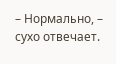– Нормально, – сухо отвечает.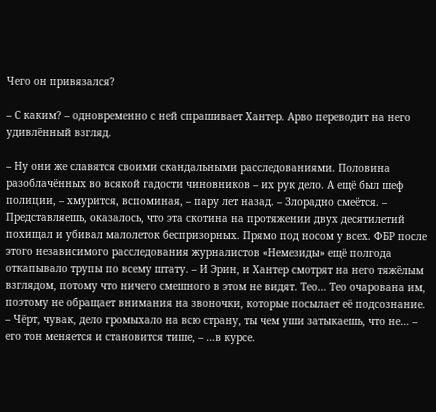Чего он привязался?

– С каким? – одновременно с ней спрашивает Хантер. Арво переводит на него удивлённый взгляд.

– Ну они же славятся своими скандальными расследованиями. Половина разоблачённых во всякой гадости чиновников – их рук дело. А ещё был шеф полиции, – хмурится, вспоминая, – пару лет назад. – Злорадно смеётся. – Представляешь, оказалось, что эта скотина на протяжении двух десятилетий похищал и убивал малолеток беспризорных. Прямо под носом у всех. ФБР после этого независимого расследования журналистов «Немезиды» ещё полгода откапывало трупы по всему штату. – И Эрин, и Хантер смотрят на него тяжёлым взглядом, потому что ничего смешного в этом не видят. Тео… Тео очарована им, поэтому не обращает внимания на звоночки, которые посылает её подсознание. – Чёрт, чувак, дело громыхало на всю страну, ты чем уши затыкаешь, что не… – его тон меняется и становится тише, – …в курсе.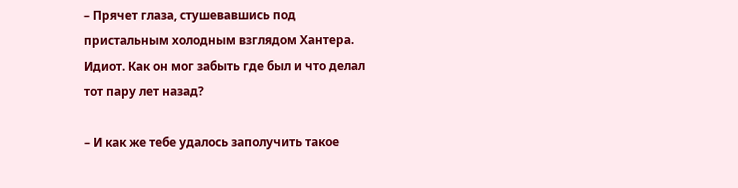– Прячет глаза, стушевавшись под пристальным холодным взглядом Хантера. Идиот. Как он мог забыть где был и что делал тот пару лет назад?

– И как же тебе удалось заполучить такое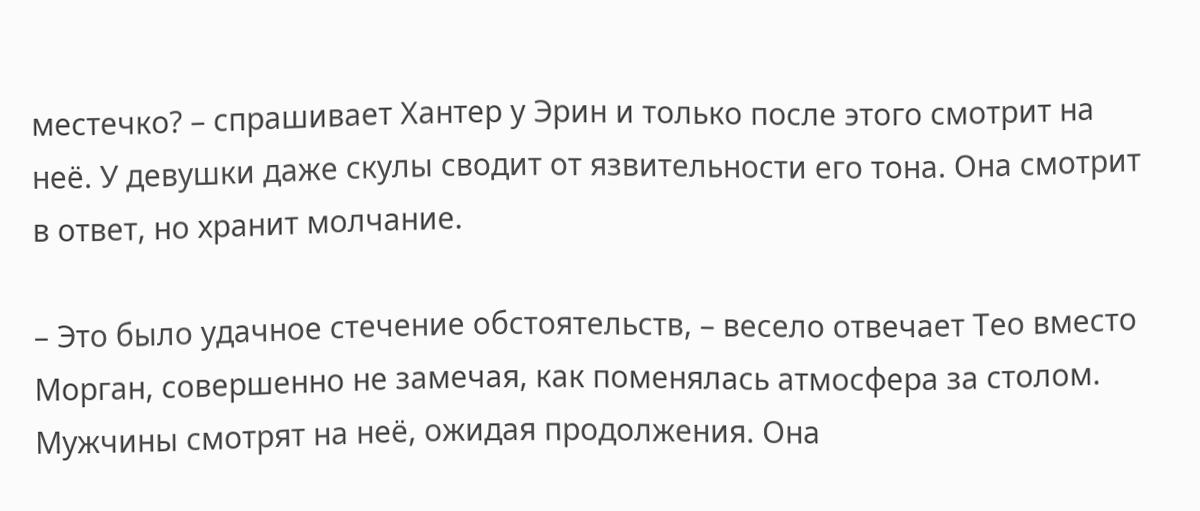местечко? – спрашивает Хантер у Эрин и только после этого смотрит на неё. У девушки даже скулы сводит от язвительности его тона. Она смотрит в ответ, но хранит молчание.

– Это было удачное стечение обстоятельств, – весело отвечает Тео вместо Морган, совершенно не замечая, как поменялась атмосфера за столом. Мужчины смотрят на неё, ожидая продолжения. Она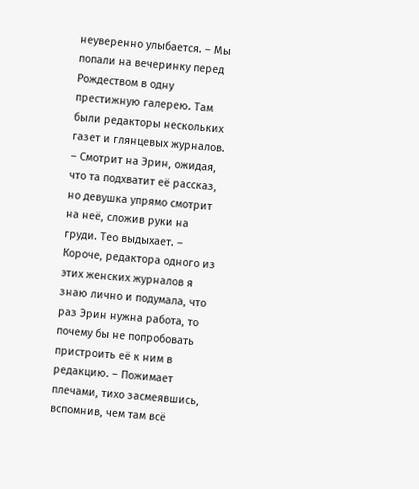неуверенно улыбается. – Мы попали на вечеринку перед Рождеством в одну престижную галерею. Там были редакторы нескольких газет и глянцевых журналов. – Смотрит на Эрин, ожидая, что та подхватит её рассказ, но девушка упрямо смотрит на неё, сложив руки на груди. Тео выдыхает. – Короче, редактора одного из этих женских журналов я знаю лично и подумала, что раз Эрин нужна работа, то почему бы не попробовать пристроить её к ним в редакцию. – Пожимает плечами, тихо засмеявшись, вспомнив, чем там всё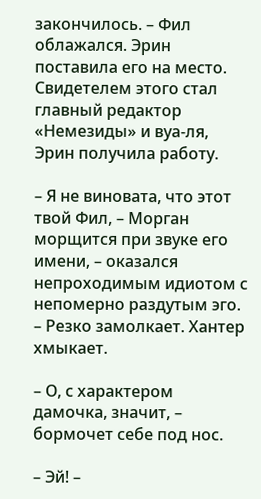закончилось. – Фил облажался. Эрин поставила его на место. Свидетелем этого стал главный редактор «Немезиды» и вуа-ля, Эрин получила работу.

– Я не виновата, что этот твой Фил, – Морган морщится при звуке его имени, – оказался непроходимым идиотом с непомерно раздутым эго. – Резко замолкает. Хантер хмыкает.

– О, с характером дамочка, значит, – бормочет себе под нос.

– Эй! –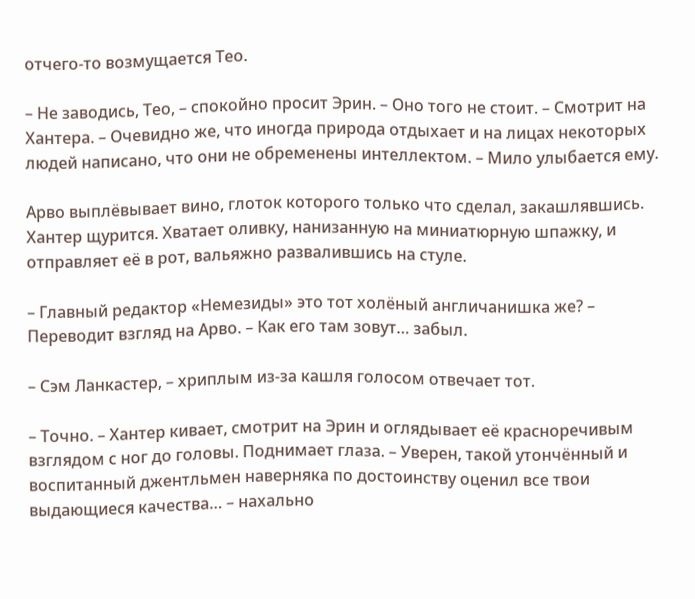отчего-то возмущается Тео.

– Не заводись, Тео, – спокойно просит Эрин. – Оно того не стоит. – Смотрит на Хантера. – Очевидно же, что иногда природа отдыхает и на лицах некоторых людей написано, что они не обременены интеллектом. – Мило улыбается ему.

Арво выплёвывает вино, глоток которого только что сделал, закашлявшись. Хантер щурится. Хватает оливку, нанизанную на миниатюрную шпажку, и отправляет её в рот, вальяжно развалившись на стуле.

– Главный редактор «Немезиды» это тот холёный англичанишка же? – Переводит взгляд на Арво. – Как его там зовут… забыл.

– Сэм Ланкастер, – хриплым из-за кашля голосом отвечает тот.

– Точно. – Хантер кивает, смотрит на Эрин и оглядывает её красноречивым взглядом с ног до головы. Поднимает глаза. – Уверен, такой утончённый и воспитанный джентльмен наверняка по достоинству оценил все твои выдающиеся качества… – нахально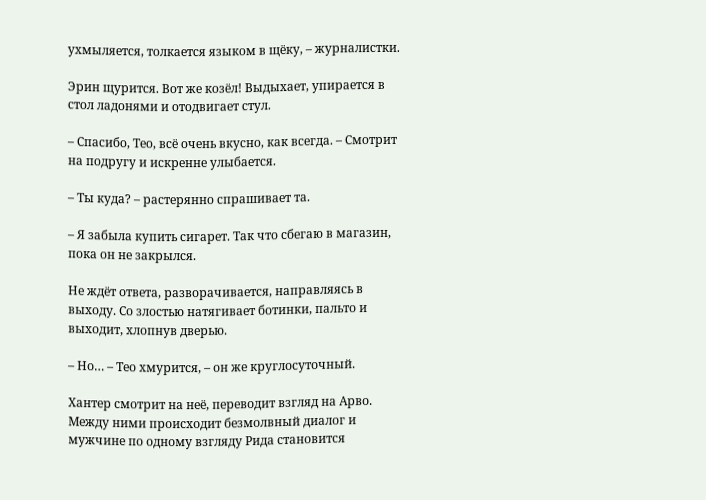ухмыляется, толкается языком в щёку, – журналистки.

Эрин щурится. Вот же козёл! Выдыхает, упирается в стол ладонями и отодвигает стул.

– Спасибо, Тео, всё очень вкусно, как всегда. – Смотрит на подругу и искренне улыбается.

– Ты куда? – растерянно спрашивает та.

– Я забыла купить сигарет. Так что сбегаю в магазин, пока он не закрылся.

Не ждёт ответа, разворачивается, направляясь в выходу. Со злостью натягивает ботинки, пальто и выходит, хлопнув дверью.

– Но… – Тео хмурится, – он же круглосуточный.

Хантер смотрит на неё, переводит взгляд на Арво. Между ними происходит безмолвный диалог и мужчине по одному взгляду Рида становится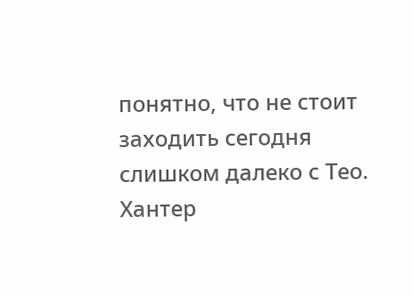понятно, что не стоит заходить сегодня слишком далеко с Тео. Хантер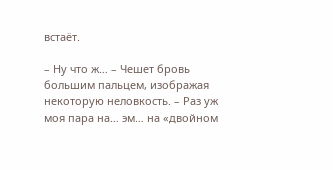встаёт.

– Ну что ж… – Чешет бровь большим пальцем, изображая некоторую неловкость. – Раз уж моя пара на… эм… на «двойном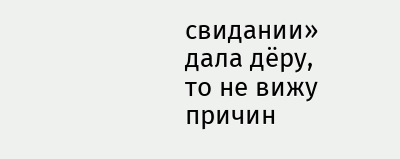свидании» дала дёру, то не вижу причин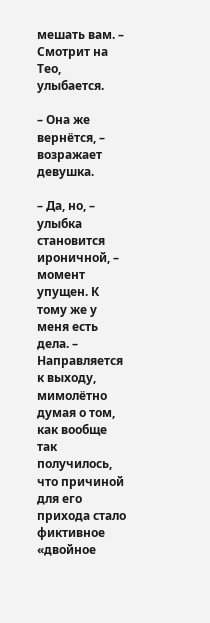мешать вам. – Смотрит на Тео, улыбается.

– Она же вернётся, – возражает девушка.

– Да, но, – улыбка становится ироничной, – момент упущен. К тому же у меня есть дела. – Направляется к выходу, мимолётно думая о том, как вообще так получилось, что причиной для его прихода стало фиктивное «двойное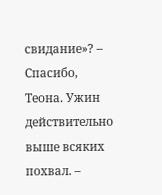свидание»? – Спасибо, Теона. Ужин действительно выше всяких похвал. –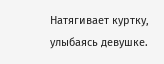Натягивает куртку, улыбаясь девушке.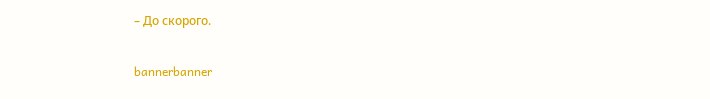– До скорого.

bannerbanner